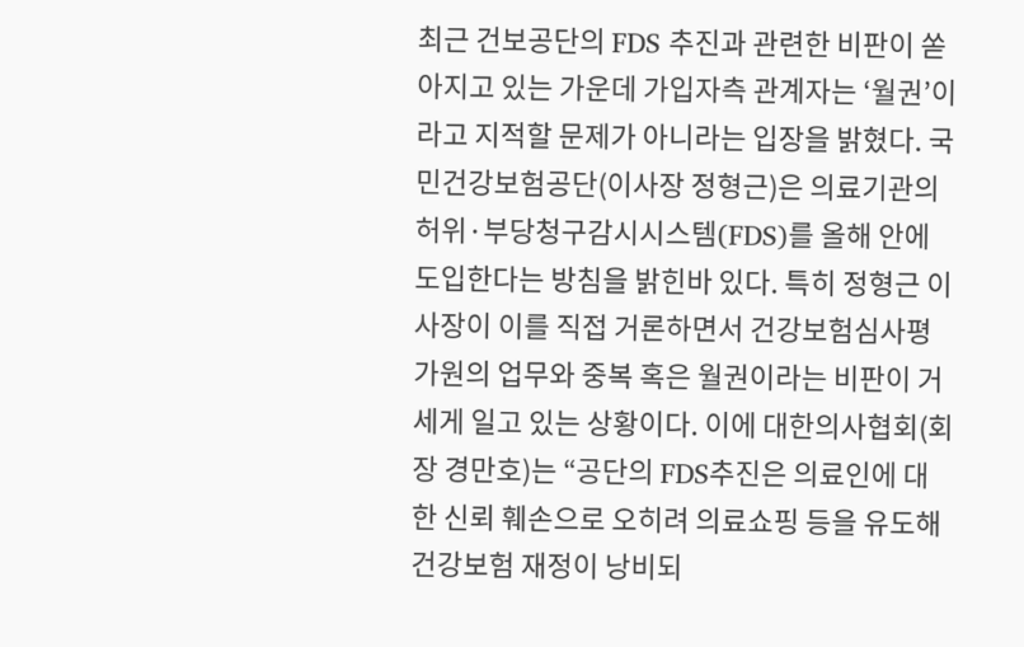최근 건보공단의 FDS 추진과 관련한 비판이 쏟아지고 있는 가운데 가입자측 관계자는 ‘월권’이라고 지적할 문제가 아니라는 입장을 밝혔다. 국민건강보험공단(이사장 정형근)은 의료기관의 허위·부당청구감시시스템(FDS)를 올해 안에 도입한다는 방침을 밝힌바 있다. 특히 정형근 이사장이 이를 직접 거론하면서 건강보험심사평가원의 업무와 중복 혹은 월권이라는 비판이 거세게 일고 있는 상황이다. 이에 대한의사협회(회장 경만호)는 “공단의 FDS추진은 의료인에 대한 신뢰 훼손으로 오히려 의료쇼핑 등을 유도해 건강보험 재정이 낭비되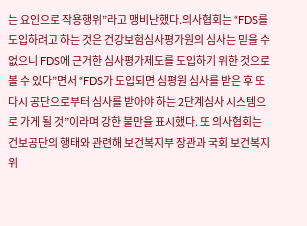는 요인으로 작용행위”라고 맹비난했다.의사협회는 “FDS를 도입하려고 하는 것은 건강보험심사평가원의 심사는 믿을 수 없으니 FDS에 근거한 심사평가제도를 도입하기 위한 것으로 볼 수 있다”면서 “FDS가 도입되면 심평원 심사를 받은 후 또다시 공단으로부터 심사를 받아야 하는 2단계심사 시스템으로 가게 될 것”이라며 강한 불만을 표시했다. 또 의사협회는 건보공단의 행태와 관련해 보건복지부 장관과 국회 보건복지위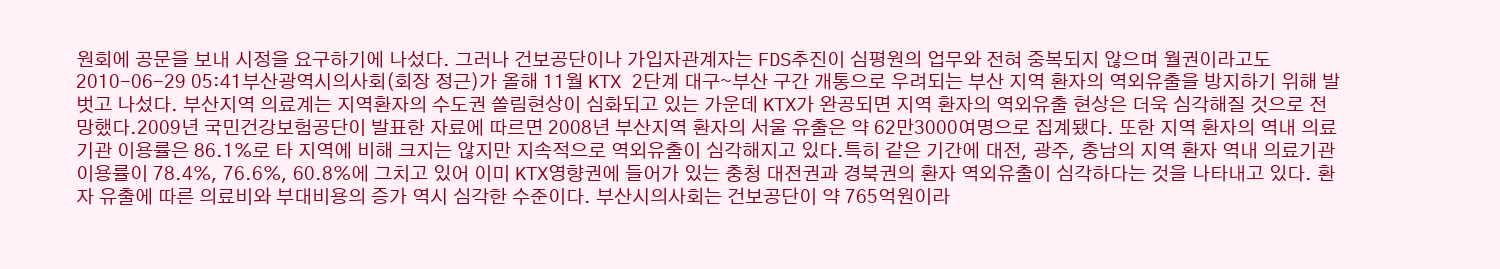원회에 공문을 보내 시정을 요구하기에 나섰다. 그러나 건보공단이나 가입자관계자는 FDS추진이 심평원의 업무와 전혀 중복되지 않으며 월권이라고도
2010-06-29 05:41부산광역시의사회(회장 정근)가 올해 11월 KTX 2단계 대구∼부산 구간 개통으로 우려되는 부산 지역 환자의 역외유출을 방지하기 위해 발 벗고 나섰다. 부산지역 의료계는 지역환자의 수도권 쏠림현상이 심화되고 있는 가운데 KTX가 완공되면 지역 환자의 역외유출 현상은 더욱 심각해질 것으로 전망했다.2009년 국민건강보험공단이 발표한 자료에 따르면 2008년 부산지역 환자의 서울 유출은 약 62만3000여명으로 집계됐다. 또한 지역 환자의 역내 의료기관 이용률은 86.1%로 타 지역에 비해 크지는 않지만 지속적으로 역외유출이 심각해지고 있다.특히 같은 기간에 대전, 광주, 충남의 지역 환자 역내 의료기관 이용률이 78.4%, 76.6%, 60.8%에 그치고 있어 이미 KTX영향권에 들어가 있는 충청 대전권과 경북권의 환자 역외유출이 심각하다는 것을 나타내고 있다. 환자 유출에 따른 의료비와 부대비용의 증가 역시 심각한 수준이다. 부산시의사회는 건보공단이 약 765억원이라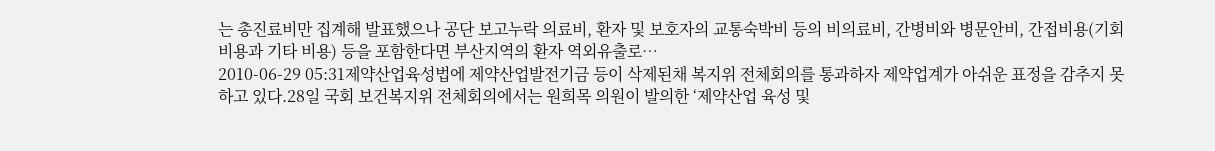는 총진료비만 집계해 발표했으나 공단 보고누락 의료비, 환자 및 보호자의 교통숙박비 등의 비의료비, 간병비와 병문안비, 간접비용(기회비용과 기타 비용) 등을 포함한다면 부산지역의 환자 역외유출로…
2010-06-29 05:31제약산업육성법에 제약산업발전기금 등이 삭제된채 복지위 전체회의를 통과하자 제약업계가 아쉬운 표정을 감추지 못하고 있다.28일 국회 보건복지위 전체회의에서는 원희목 의원이 발의한 ‘제약산업 육성 및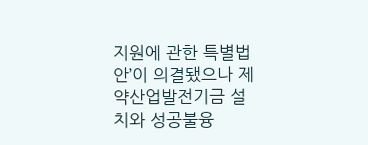지원에 관한 특별법안’이 의결됐으나 제약산업발전기금 설치와 성공불융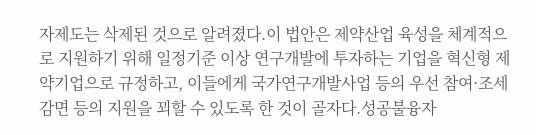자제도는 삭제된 것으로 알려졌다.이 법안은 제약산업 육성을 체계적으로 지원하기 위해 일정기준 이상 연구개발에 투자하는 기업을 혁신형 제약기업으로 규정하고, 이들에게 국가연구개발사업 등의 우선 참여·조세감면 등의 지원을 꾀할 수 있도록 한 것이 골자다.성공불융자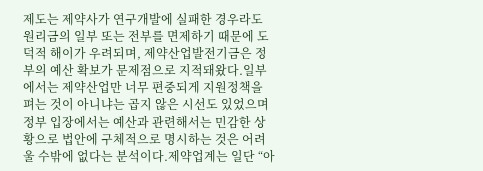제도는 제약사가 연구개발에 실패한 경우라도 원리금의 일부 또는 전부를 면제하기 때문에 도덕적 해이가 우려되며, 제약산업발전기금은 정부의 예산 확보가 문제점으로 지적돼왔다.일부에서는 제약산업만 너무 편중되게 지원정책을 펴는 것이 아니냐는 곱지 않은 시선도 있었으며 정부 입장에서는 예산과 관련해서는 민감한 상황으로 법안에 구체적으로 명시하는 것은 어려울 수밖에 없다는 분석이다.제약업계는 일단 “아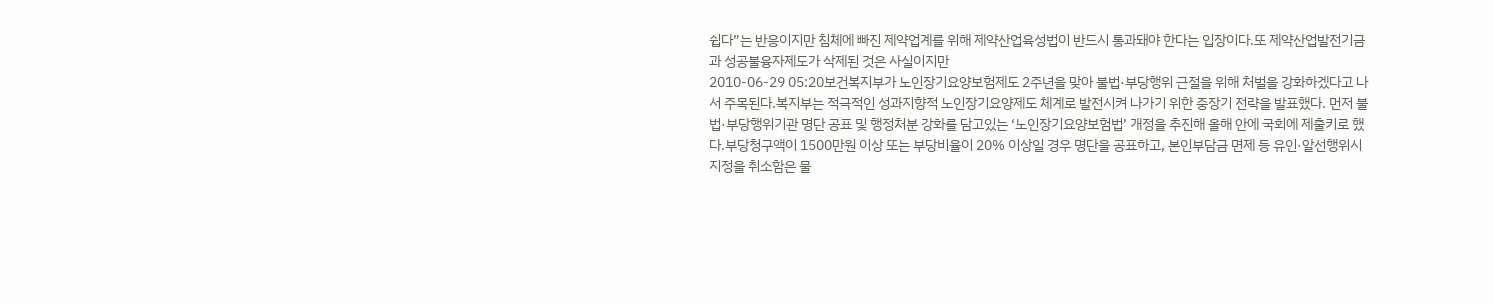쉽다”는 반응이지만 침체에 빠진 제약업계를 위해 제약산업육성법이 반드시 통과돼야 한다는 입장이다.또 제약산업발전기금과 성공불융자제도가 삭제된 것은 사실이지만
2010-06-29 05:20보건복지부가 노인장기요양보험제도 2주년을 맞아 불법·부당행위 근절을 위해 처벌을 강화하겠다고 나서 주목된다.복지부는 적극적인 성과지향적 노인장기요양제도 체계로 발전시켜 나가기 위한 중장기 전략을 발표했다. 먼저 불법·부당행위기관 명단 공표 및 행정처분 강화를 담고있는 ‘노인장기요양보험법’ 개정을 추진해 올해 안에 국회에 제출키로 했다.부당청구액이 1500만원 이상 또는 부당비율이 20% 이상일 경우 명단을 공표하고, 본인부담금 면제 등 유인·알선행위시 지정을 취소함은 물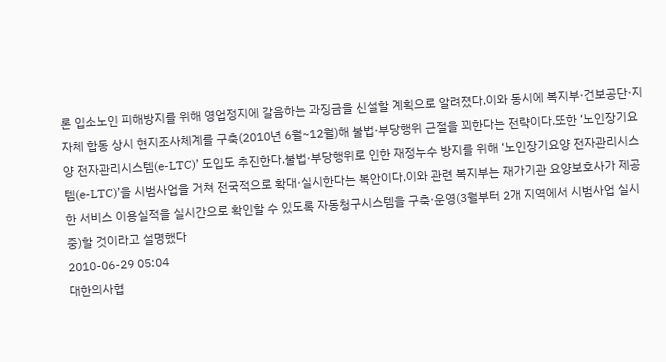론 입소노인 피해방지를 위해 영업정지에 갈음하는 과징금을 신설할 계획으로 알려졌다.이와 동시에 복지부·건보공단·지자체 합동 상시 현지조사체계를 구축(2010년 6월~12월)해 불법·부당행위 근절을 꾀한다는 전략이다.또한 ‘노인장기요양 전자관리시스템(e-LTC)’ 도입도 추진한다.불법·부당행위로 인한 재정누수 방지를 위해 ‘노인장기요양 전자관리시스템(e-LTC)’을 시범사업을 거쳐 전국적으로 확대·실시한다는 복안이다.이와 관련 복지부는 재가기관 요양보호사가 제공한 서비스 이용실적을 실시간으로 확인할 수 있도록 자동청구시스템을 구축·운영(3월부터 2개 지역에서 시범사업 실시중)할 것이라고 설명했다
2010-06-29 05:04
대한의사협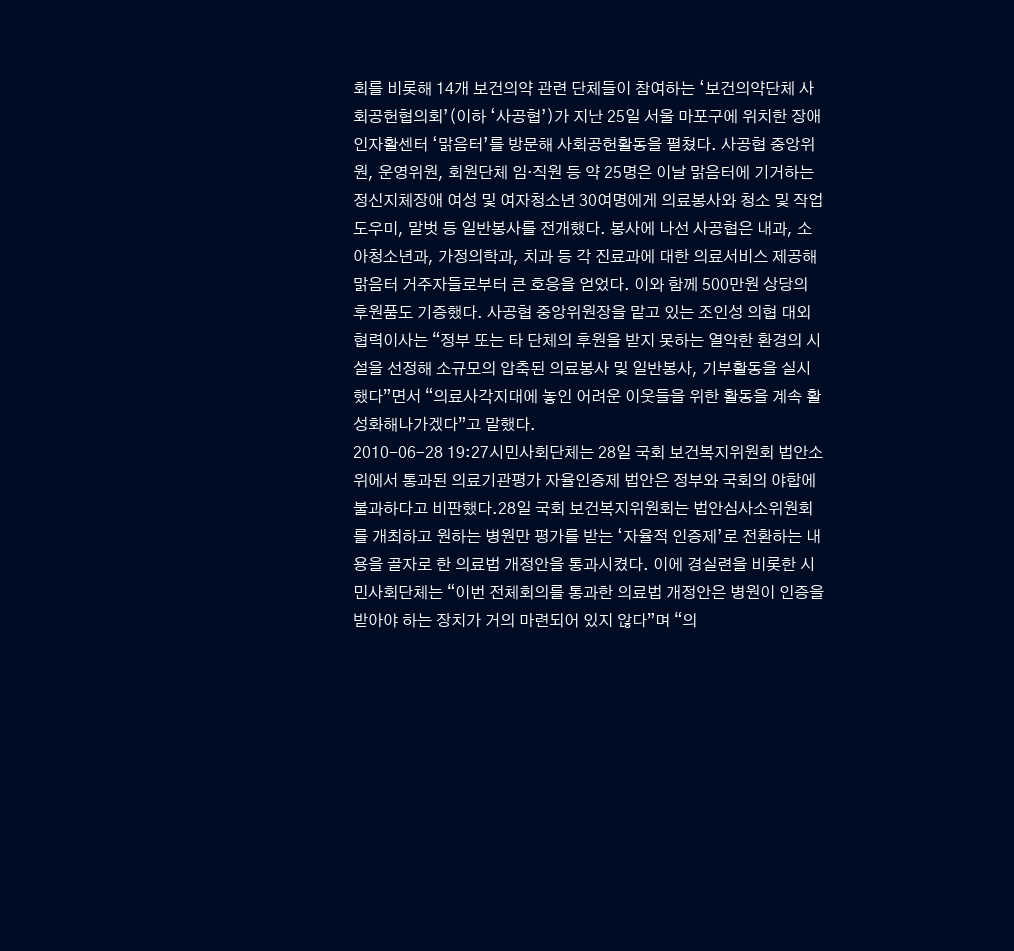회를 비롯해 14개 보건의약 관련 단체들이 참여하는 ‘보건의약단체 사회공헌협의회’(이하 ‘사공협’)가 지난 25일 서울 마포구에 위치한 장애인자활센터 ‘맑음터’를 방문해 사회공헌활동을 펼쳤다. 사공협 중앙위원, 운영위원, 회원단체 임·직원 등 약 25명은 이날 맑음터에 기거하는 정신지체장애 여성 및 여자청소년 30여명에게 의료봉사와 청소 및 작업 도우미, 말벗 등 일반봉사를 전개했다. 봉사에 나선 사공협은 내과, 소아청소년과, 가정의학과, 치과 등 각 진료과에 대한 의료서비스 제공해 맑음터 거주자들로부터 큰 호응을 얻었다. 이와 함께 500만원 상당의 후원품도 기증했다. 사공협 중앙위원장을 맡고 있는 조인성 의협 대외협력이사는 “정부 또는 타 단체의 후원을 받지 못하는 열악한 환경의 시설을 선정해 소규모의 압축된 의료봉사 및 일반봉사, 기부활동을 실시했다”면서 “의료사각지대에 놓인 어려운 이웃들을 위한 활동을 계속 활성화해나가겠다”고 말했다.
2010-06-28 19:27시민사회단체는 28일 국회 보건복지위원회 법안소위에서 통과된 의료기관평가 자율인증제 법안은 정부와 국회의 야합에 불과하다고 비판했다.28일 국회 보건복지위원회는 법안심사소위원회를 개최하고 원하는 병원만 평가를 받는 ‘자율적 인증제’로 전환하는 내용을 골자로 한 의료법 개정안을 통과시켰다. 이에 경실련을 비롯한 시민사회단체는 “이번 전체회의를 통과한 의료법 개정안은 병원이 인증을 받아야 하는 장치가 거의 마련되어 있지 않다”며 “의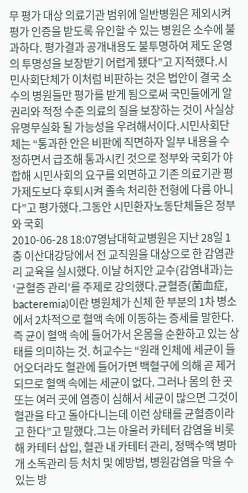무 평가 대상 의료기관 범위에 일반병원은 제외시켜 평가 인증을 받도록 유인할 수 있는 병원은 소수에 불과하다. 평가결과 공개내용도 불투명하여 제도 운영의 투명성을 보장받기 어렵게 됐다”고 지적했다.시민사회단체가 이처럼 비판하는 것은 법안이 결국 소수의 병원들만 평가를 받게 됨으로써 국민들에게 알권리와 적정 수준 의료의 질을 보장하는 것이 사실상 유명무실화 될 가능성을 우려해서이다.시민사회단체는 “통과한 안은 비판에 직면하자 일부 내용을 수정하면서 급조해 통과시킨 것으로 정부와 국회가 야합해 시민사회의 요구를 외면하고 기존 의료기관 평가제도보다 후퇴시켜 졸속 처리한 전형에 다름 아니다”고 평가했다.그동안 시민환자노동단체들은 정부와 국회
2010-06-28 18:07영남대학교병원은 지난 28일 1층 이산대강당에서 전 교직원을 대상으로 한 감염관리 교육을 실시했다. 이날 허지안 교수(감염내과)는 ‘균혈증 관리’를 주제로 강의했다.균혈증(菌血症, bacteremia)이란 병원체가 신체 한 부분의 1차 병소에서 2차적으로 혈액 속에 이동하는 증세를 말한다. 즉 균이 혈액 속에 들어가서 온몸을 순환하고 있는 상태를 의미하는 것. 허교수는 “원래 인체에 세균이 들어오더라도 혈관에 들어가면 백혈구에 의해 곧 제거되므로 혈액 속에는 세균이 없다. 그러나 몸의 한 곳 또는 여러 곳에 염증이 심해서 세균이 많으면 그것이 혈관을 타고 돌아다니는데 이런 상태를 균혈증이라고 한다”고 말했다.그는 아울러 카테터 감염을 비롯해 카테터 삽입, 혈관 내 카테터 관리, 정맥수액 병마개 소독관리 등 처치 및 예방법, 병원감염을 막을 수 있는 방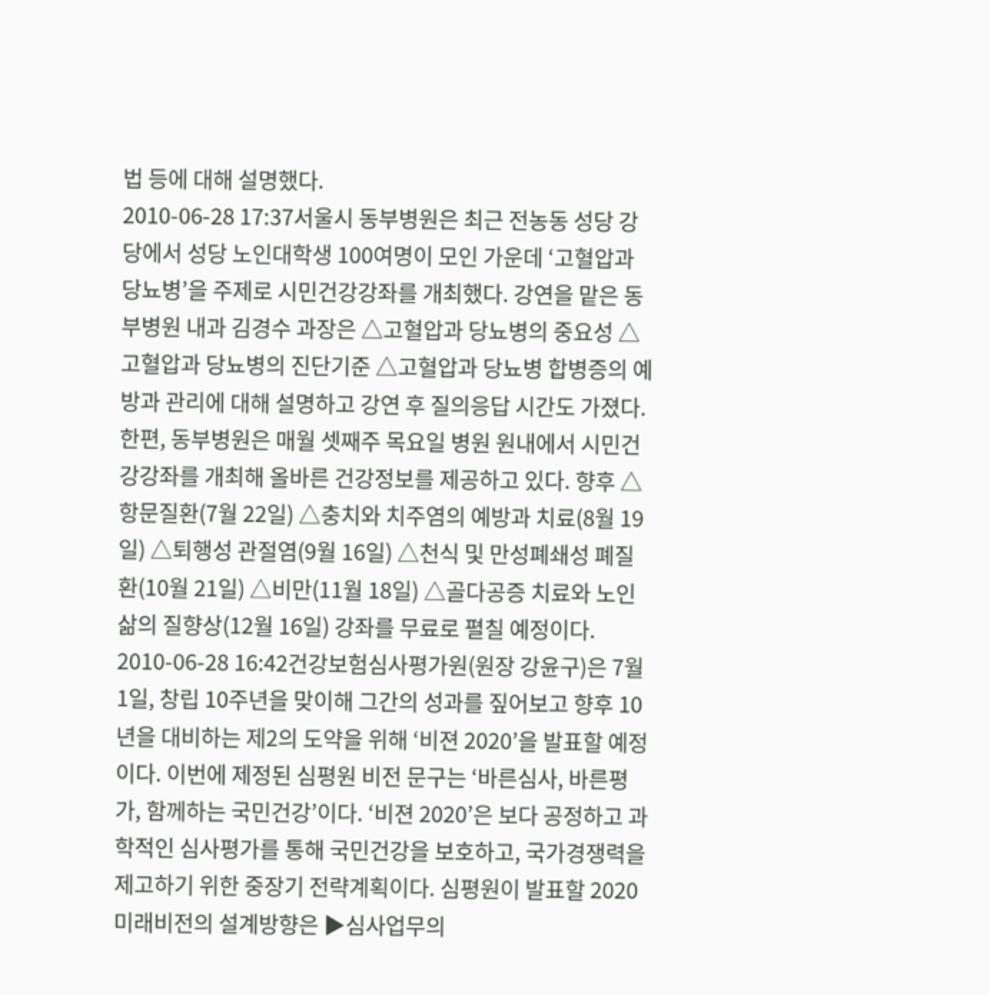법 등에 대해 설명했다.
2010-06-28 17:37서울시 동부병원은 최근 전농동 성당 강당에서 성당 노인대학생 100여명이 모인 가운데 ‘고혈압과 당뇨병’을 주제로 시민건강강좌를 개최했다. 강연을 맡은 동부병원 내과 김경수 과장은 △고혈압과 당뇨병의 중요성 △고혈압과 당뇨병의 진단기준 △고혈압과 당뇨병 합병증의 예방과 관리에 대해 설명하고 강연 후 질의응답 시간도 가졌다.한편, 동부병원은 매월 셋째주 목요일 병원 원내에서 시민건강강좌를 개최해 올바른 건강정보를 제공하고 있다. 향후 △항문질환(7월 22일) △충치와 치주염의 예방과 치료(8월 19일) △퇴행성 관절염(9월 16일) △천식 및 만성폐쇄성 폐질환(10월 21일) △비만(11월 18일) △골다공증 치료와 노인 삶의 질향상(12월 16일) 강좌를 무료로 펼칠 예정이다.
2010-06-28 16:42건강보험심사평가원(원장 강윤구)은 7월1일, 창립 10주년을 맞이해 그간의 성과를 짚어보고 향후 10년을 대비하는 제2의 도약을 위해 ‘비젼 2020’을 발표할 예정이다. 이번에 제정된 심평원 비전 문구는 ‘바른심사, 바른평가, 함께하는 국민건강’이다. ‘비젼 2020’은 보다 공정하고 과학적인 심사평가를 통해 국민건강을 보호하고, 국가경쟁력을 제고하기 위한 중장기 전략계획이다. 심평원이 발표할 2020 미래비전의 설계방향은 ▶심사업무의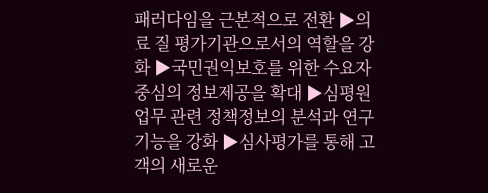패러다임을 근본적으로 전환 ▶의료 질 평가기관으로서의 역할을 강화 ▶국민권익보호를 위한 수요자중심의 정보제공을 확대 ▶심평원 업무 관련 정책정보의 분석과 연구기능을 강화 ▶심사평가를 통해 고객의 새로운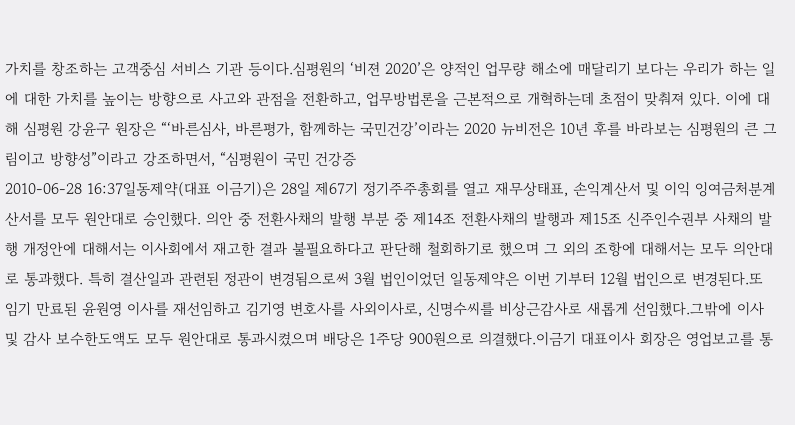가치를 창조하는 고객중심 서비스 기관 등이다.심평원의 ‘비젼 2020’은 양적인 업무량 해소에 매달리기 보다는 우리가 하는 일에 대한 가치를 높이는 방향으로 사고와 관점을 전환하고, 업무방법론을 근본적으로 개혁하는데 초점이 맞춰져 있다. 이에 대해 심평원 강윤구 원장은 “‘바른심사, 바른평가, 함께하는 국민건강’이라는 2020 뉴비전은 10년 후를 바라보는 심평원의 큰 그림이고 방향성”이라고 강조하면서, “심평원이 국민 건강증
2010-06-28 16:37일동제약(대표 이금기)은 28일 제67기 정기주주총회를 열고 재무상태표, 손익계산서 및 이익 잉여금처분계산서를 모두 원안대로 승인했다. 의안 중 전환사채의 발행 부분 중 제14조 전환사채의 발행과 제15조 신주인수권부 사채의 발행 개정안에 대해서는 이사회에서 재고한 결과 불필요하다고 판단해 철회하기로 했으며 그 외의 조항에 대해서는 모두 의안대로 통과했다. 특히 결산일과 관련된 정관이 변경됨으로써 3월 법인이었던 일동제약은 이번 기부터 12월 법인으로 변경된다.또 임기 만료된 윤원영 이사를 재선임하고 김기영 변호사를 사외이사로, 신명수씨를 비상근감사로 새롭게 선임했다.그밖에 이사 및 감사 보수한도액도 모두 원안대로 통과시켰으며 배당은 1주당 900원으로 의결했다.이금기 대표이사 회장은 영업보고를 통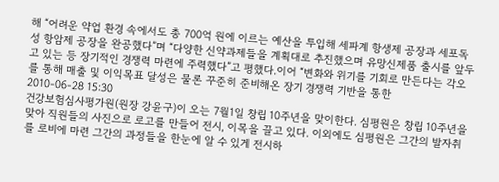해 “어려운 약업 환경 속에서도 총 700억 원에 이르는 예산을 투입해 세파계 항생제 공장과 세포독성 항암제 공장을 완공했다”며 “다양한 신약과제들을 계획대로 추진했으며 유망신제품 출시를 앞두고 있는 등 장기적인 경쟁력 마련에 주력했다”고 평했다.이어 “변화와 위기를 기회로 만든다는 각오를 통해 매출 및 이익목표 달성은 물론 꾸준히 준비해온 장기 경쟁력 기반을 통한
2010-06-28 15:30
건강보험심사평가원(원장 강윤구)이 오는 7월1일 창립 10주년을 맞이한다. 심평원은 창립 10주년을 맞아 직원들의 사진으로 로고를 만들어 전시, 이목을 끌고 있다. 이외에도 심평원은 그간의 발자취를 로비에 마련 그간의 과정들을 한눈에 알 수 있게 전시하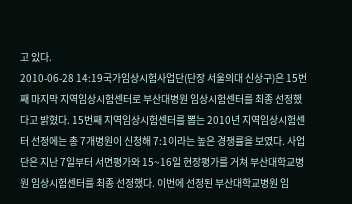고 있다.
2010-06-28 14:19국가임상시험사업단(단장 서울의대 신상구)은 15번째 마지막 지역임상시험센터로 부산대병원 임상시험센터를 최종 선정했다고 밝혔다. 15번째 지역임상시험센터를 뽑는 2010년 지역임상시험센터 선정에는 총 7개병원이 신청해 7:1이라는 높은 경쟁률을 보였다. 사업단은 지난 7일부터 서면평가와 15~16일 현장평가를 거쳐 부산대학교병원 임상시험센터를 최종 선정했다. 이번에 선정된 부산대학교병원 임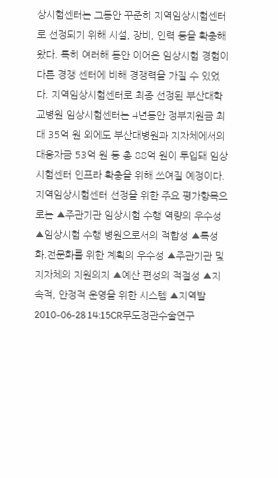상시험센터는 그동안 꾸준히 지역임상시험센터로 선정되기 위해 시설, 장비, 인력 등을 확충해 왔다. 특히 여러해 동안 이어온 임상시험 경험이 다른 경쟁 센터에 비해 경쟁력을 가질 수 있었다. 지역임상시험센터로 최종 선정된 부산대학교병원 임상시험센터는 4년동안 정부지원금 최대 35억 원 외에도 부산대병원과 지자체에서의 대응자금 53억 원 등 총 88억 원이 투입돼 임상시험센터 인프라 확충을 위해 쓰여질 예정이다. 지역임상시험센터 선정을 위한 주요 평가항목으로는 ▲주관기관 임상시험 수행 역량의 우수성 ▲임상시험 수행 병원으로서의 적합성 ▲특성화․전문화를 위한 계획의 우수성 ▲주관기관 및 지자체의 지원의지 ▲예산 편성의 적절성 ▲지속적, 안정적 운영을 위한 시스템 ▲지역발
2010-06-28 14:15CR무도정관수술연구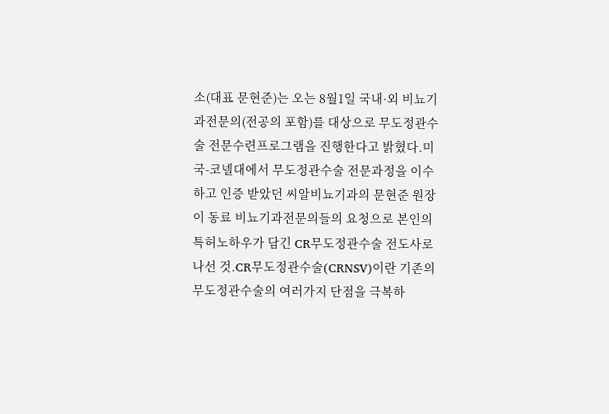소(대표 문현준)는 오는 8월1일 국내·외 비뇨기과전문의(전공의 포함)를 대상으로 무도정관수술 전문수련프로그램을 진행한다고 밝혔다.미국-코넬대에서 무도정관수술 전문과정을 이수하고 인증 받았던 씨알비뇨기과의 문현준 원장이 동료 비뇨기과전문의들의 요청으로 본인의 특허노하우가 담긴 CR무도정관수술 전도사로 나선 것.CR무도정관수술(CRNSV)이란 기존의 무도정관수술의 여러가지 단점을 극복하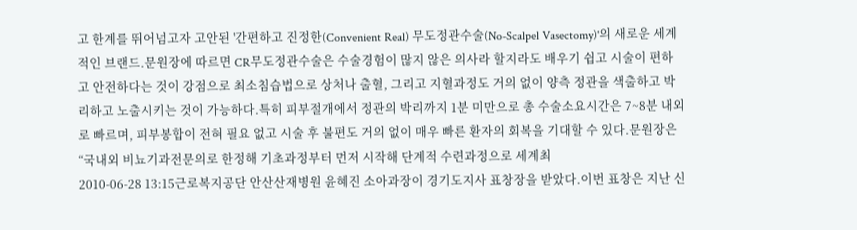고 한계를 뛰어넘고자 고안된 '간편하고 진정한(Convenient Real) 무도정관수술(No-Scalpel Vasectomy)'의 새로운 세계적인 브랜드.문원장에 따르면 CR무도정관수술은 수술경험이 많지 않은 의사라 할지라도 배우기 쉽고 시술이 편하고 안전하다는 것이 강점으로 최소침습법으로 상처나 출혈, 그리고 지혈과정도 거의 없이 양측 정관을 색출하고 박리하고 노출시키는 것이 가능하다.특히 피부절개에서 정관의 박리까지 1분 미만으로 총 수술소요시간은 7~8분 내외로 빠르며, 피부봉합이 전혀 필요 없고 시술 후 불편도 거의 없이 매우 빠른 환자의 회복을 기대할 수 있다.문원장은 “국내외 비뇨기과전문의로 한정해 기초과정부터 먼저 시작해 단계적 수련과정으로 세계최
2010-06-28 13:15근로복지공단 안산산재병원 윤혜진 소아과장이 경기도지사 표창장을 받았다.이번 표창은 지난 신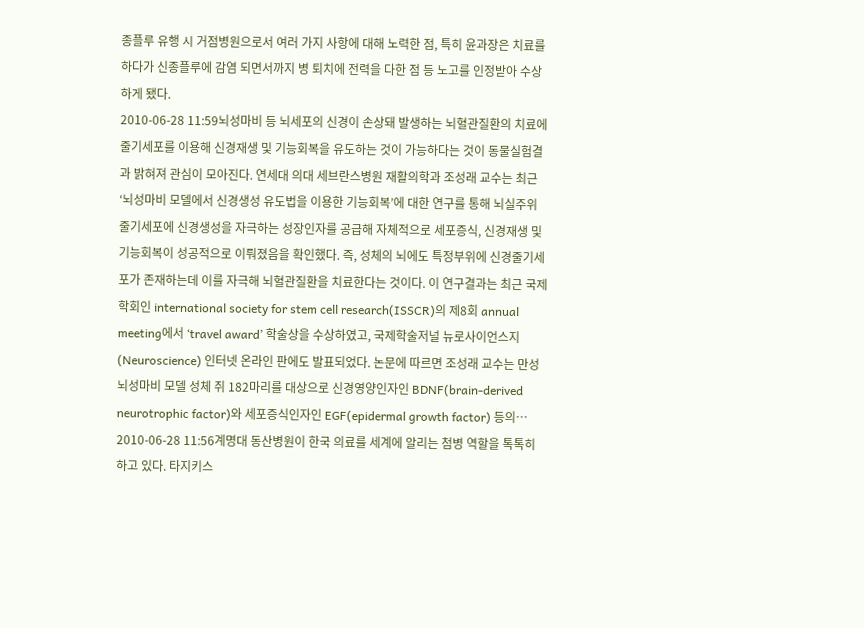종플루 유행 시 거점병원으로서 여러 가지 사항에 대해 노력한 점, 특히 윤과장은 치료를 하다가 신종플루에 감염 되면서까지 병 퇴치에 전력을 다한 점 등 노고를 인정받아 수상하게 됐다.
2010-06-28 11:59뇌성마비 등 뇌세포의 신경이 손상돼 발생하는 뇌혈관질환의 치료에 줄기세포를 이용해 신경재생 및 기능회복을 유도하는 것이 가능하다는 것이 동물실험결과 밝혀져 관심이 모아진다. 연세대 의대 세브란스병원 재활의학과 조성래 교수는 최근 ‘뇌성마비 모델에서 신경생성 유도법을 이용한 기능회복’에 대한 연구를 통해 뇌실주위 줄기세포에 신경생성을 자극하는 성장인자를 공급해 자체적으로 세포증식, 신경재생 및 기능회복이 성공적으로 이뤄졌음을 확인했다. 즉, 성체의 뇌에도 특정부위에 신경줄기세포가 존재하는데 이를 자극해 뇌혈관질환을 치료한다는 것이다. 이 연구결과는 최근 국제학회인 international society for stem cell research(ISSCR)의 제8회 annual meeting에서 ‘travel award’ 학술상을 수상하였고, 국제학술저널 뉴로사이언스지(Neuroscience) 인터넷 온라인 판에도 발표되었다. 논문에 따르면 조성래 교수는 만성 뇌성마비 모델 성체 쥐 182마리를 대상으로 신경영양인자인 BDNF(brain-derived neurotrophic factor)와 세포증식인자인 EGF(epidermal growth factor) 등의…
2010-06-28 11:56계명대 동산병원이 한국 의료를 세계에 알리는 첨병 역할을 톡톡히 하고 있다. 타지키스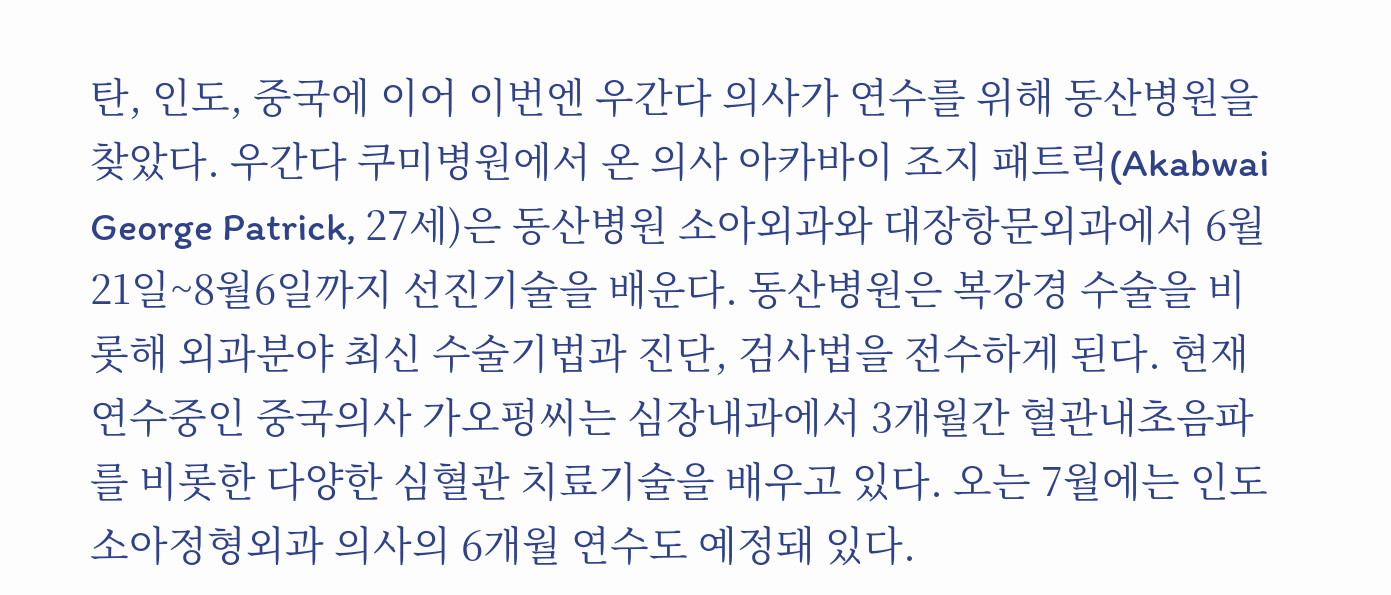탄, 인도, 중국에 이어 이번엔 우간다 의사가 연수를 위해 동산병원을 찾았다. 우간다 쿠미병원에서 온 의사 아카바이 조지 패트릭(Akabwai George Patrick, 27세)은 동산병원 소아외과와 대장항문외과에서 6월21일~8월6일까지 선진기술을 배운다. 동산병원은 복강경 수술을 비롯해 외과분야 최신 수술기법과 진단, 검사법을 전수하게 된다. 현재 연수중인 중국의사 가오펑씨는 심장내과에서 3개월간 혈관내초음파를 비롯한 다양한 심혈관 치료기술을 배우고 있다. 오는 7월에는 인도 소아정형외과 의사의 6개월 연수도 예정돼 있다.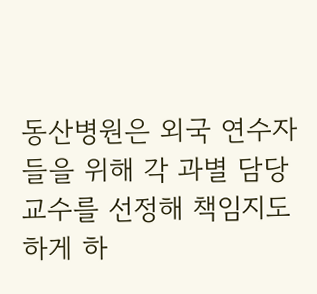동산병원은 외국 연수자들을 위해 각 과별 담당교수를 선정해 책임지도하게 하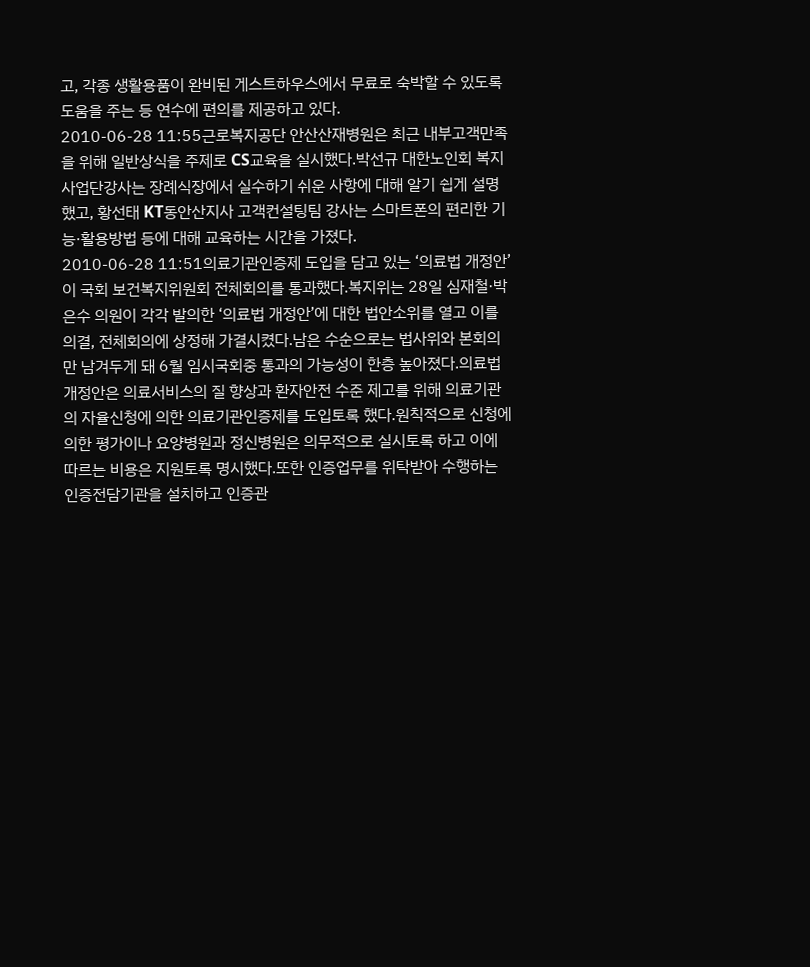고, 각종 생활용품이 완비된 게스트하우스에서 무료로 숙박할 수 있도록 도움을 주는 등 연수에 편의를 제공하고 있다.
2010-06-28 11:55근로복지공단 안산산재병원은 최근 내부고객만족을 위해 일반상식을 주제로 CS교육을 실시했다.박선규 대한노인회 복지사업단강사는 장례식장에서 실수하기 쉬운 사항에 대해 알기 쉽게 설명했고, 황선태 KT동안산지사 고객컨설팅팀 강사는 스마트폰의 편리한 기능·활용방법 등에 대해 교육하는 시간을 가졌다.
2010-06-28 11:51의료기관인증제 도입을 담고 있는 ‘의료법 개정안’이 국회 보건복지위원회 전체회의를 통과했다.복지위는 28일 심재철·박은수 의원이 각각 발의한 ‘의료법 개정안’에 대한 법안소위를 열고 이를 의결, 전체회의에 상정해 가결시켰다.남은 수순으로는 법사위와 본회의만 남겨두게 돼 6월 임시국회중 통과의 가능성이 한층 높아졌다.의료법 개정안은 의료서비스의 질 향상과 환자안전 수준 제고를 위해 의료기관의 자율신청에 의한 의료기관인증제를 도입토록 했다.원칙적으로 신청에 의한 평가이나 요양병원과 정신병원은 의무적으로 실시토록 하고 이에 따르는 비용은 지원토록 명시했다.또한 인증업무를 위탁받아 수행하는 인증전담기관을 설치하고 인증관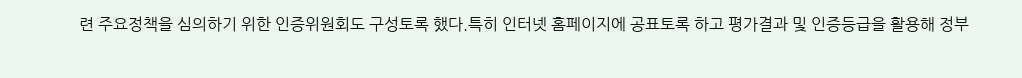련 주요정책을 심의하기 위한 인증위원회도 구성토록 했다.특히 인터넷 홈페이지에 공표토록 하고 평가결과 및 인증등급을 활용해 정부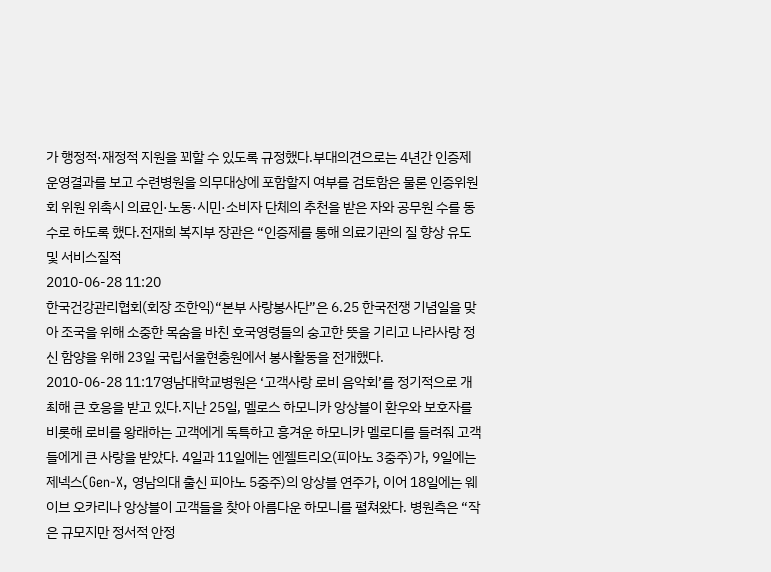가 행정적·재정적 지원을 꾀할 수 있도록 규정했다.부대의견으로는 4년간 인증제 운영결과를 보고 수련병원을 의무대상에 포함할지 여부를 검토함은 물론 인증위원회 위원 위촉시 의료인·노동·시민·소비자 단체의 추천을 받은 자와 공무원 수를 동수로 하도록 했다.전재희 복지부 장관은 “인증제를 통해 의료기관의 질 향상 유도 및 서비스질적
2010-06-28 11:20
한국건강관리협회(회장 조한익)“본부 사랑봉사단”은 6.25 한국전쟁 기념일을 맞아 조국을 위해 소중한 목숨을 바친 호국영령들의 숭고한 뜻을 기리고 나라사랑 정신 함양을 위해 23일 국립서울현충원에서 봉사활동을 전개했다.
2010-06-28 11:17영남대학교병원은 ‘고객사랑 로비 음악회’를 정기적으로 개최해 큰 호응을 받고 있다.지난 25일, 멜로스 하모니카 앙상블이 환우와 보호자를 비롯해 로비를 왕래하는 고객에게 독특하고 흥겨운 하모니카 멜로디를 들려줘 고객들에게 큰 사랑을 받았다. 4일과 11일에는 엔젤트리오(피아노 3중주)가, 9일에는 제넥스(Gen-X, 영남의대 출신 피아노 5중주)의 앙상블 연주가, 이어 18일에는 웨이브 오카리나 앙상블이 고객들을 찾아 아름다운 하모니를 펼쳐왔다. 병원측은 “작은 규모지만 정서적 안정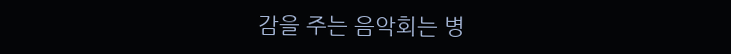감을 주는 음악회는 병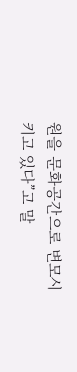원을 문화공간으로 변모시키고 있다”고 말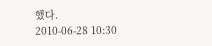했다.
2010-06-28 10:30